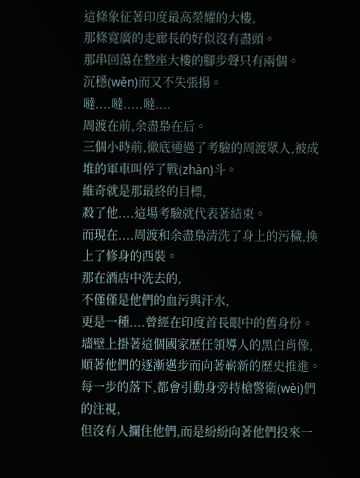這條象征著印度最高榮耀的大樓,
那條寬廣的走廊長的好似沒有盡頭。
那串回蕩在整座大樓的腳步聲只有兩個。
沉穩(wěn)而又不失張揚。
噠....噠.....噠....
周渡在前,余盡梟在后。
三個小時前,徹底通過了考驗的周渡眾人,被成堆的軍車叫停了戰(zhàn)斗。
維奇就是那最終的目標,
殺了他....這場考驗就代表著結束。
而現在....周渡和余盡梟清洗了身上的污穢,換上了修身的西裝。
那在酒店中洗去的,
不僅僅是他們的血污與汗水,
更是一種....曾經在印度首長眼中的舊身份。
墻壁上掛著這個國家歷任領導人的黑白肖像,
順著他們的逐漸邁步而向著嶄新的歷史推進。
每一步的落下,都會引動身旁持槍警衛(wèi)們的注視,
但沒有人攔住他們,而是紛紛向著他們投來一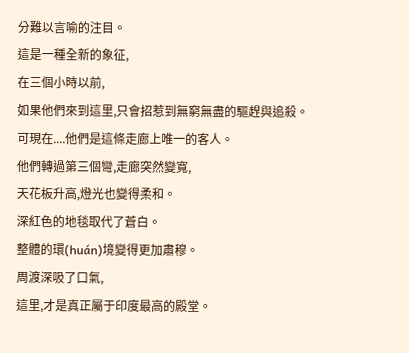分難以言喻的注目。
這是一種全新的象征,
在三個小時以前,
如果他們來到這里,只會招惹到無窮無盡的驅趕與追殺。
可現在....他們是這條走廊上唯一的客人。
他們轉過第三個彎,走廊突然變寬,
天花板升高,燈光也變得柔和。
深紅色的地毯取代了蒼白。
整體的環(huán)境變得更加肅穆。
周渡深吸了口氣,
這里,才是真正屬于印度最高的殿堂。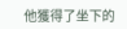他獲得了坐下的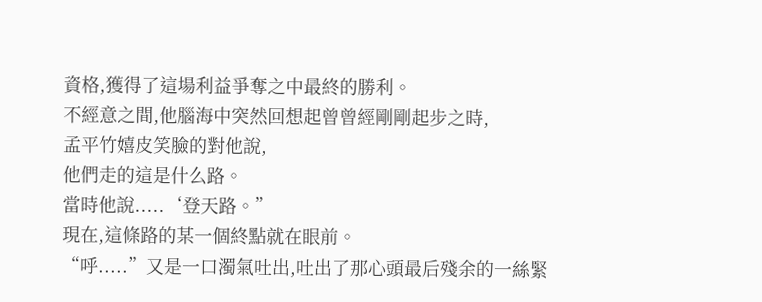資格,獲得了這場利益爭奪之中最終的勝利。
不經意之間,他腦海中突然回想起曾曾經剛剛起步之時,
孟平竹嬉皮笑臉的對他說,
他們走的這是什么路。
當時他說.....‘登天路。”
現在,這條路的某一個終點就在眼前。
“呼.....”又是一口濁氣吐出,吐出了那心頭最后殘余的一絲緊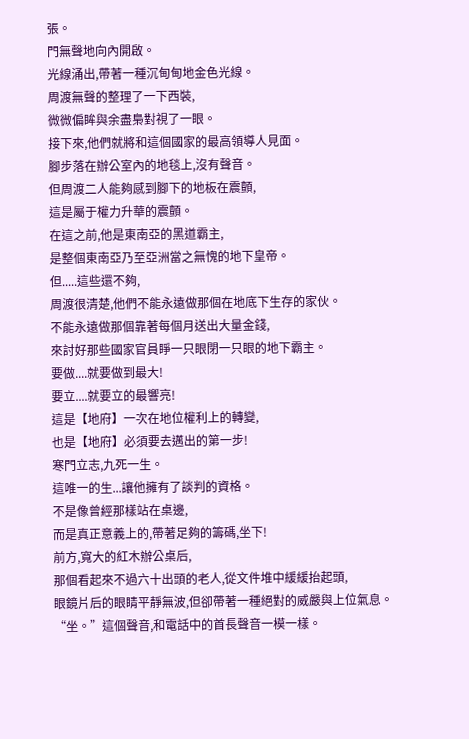張。
門無聲地向內開啟。
光線涌出,帶著一種沉甸甸地金色光線。
周渡無聲的整理了一下西裝,
微微偏眸與余盡梟對視了一眼。
接下來,他們就將和這個國家的最高領導人見面。
腳步落在辦公室內的地毯上,沒有聲音。
但周渡二人能夠感到腳下的地板在震顫,
這是屬于權力升華的震顫。
在這之前,他是東南亞的黑道霸主,
是整個東南亞乃至亞洲當之無愧的地下皇帝。
但.....這些還不夠,
周渡很清楚,他們不能永遠做那個在地底下生存的家伙。
不能永遠做那個靠著每個月送出大量金錢,
來討好那些國家官員睜一只眼閉一只眼的地下霸主。
要做....就要做到最大!
要立....就要立的最響亮!
這是【地府】一次在地位權利上的轉變,
也是【地府】必須要去邁出的第一步!
寒門立志,九死一生。
這唯一的生...讓他擁有了談判的資格。
不是像曾經那樣站在桌邊,
而是真正意義上的,帶著足夠的籌碼,坐下!
前方,寬大的紅木辦公桌后,
那個看起來不過六十出頭的老人,從文件堆中緩緩抬起頭,
眼鏡片后的眼睛平靜無波,但卻帶著一種絕對的威嚴與上位氣息。
“坐。”這個聲音,和電話中的首長聲音一模一樣。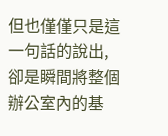但也僅僅只是這一句話的說出,
卻是瞬間將整個辦公室內的基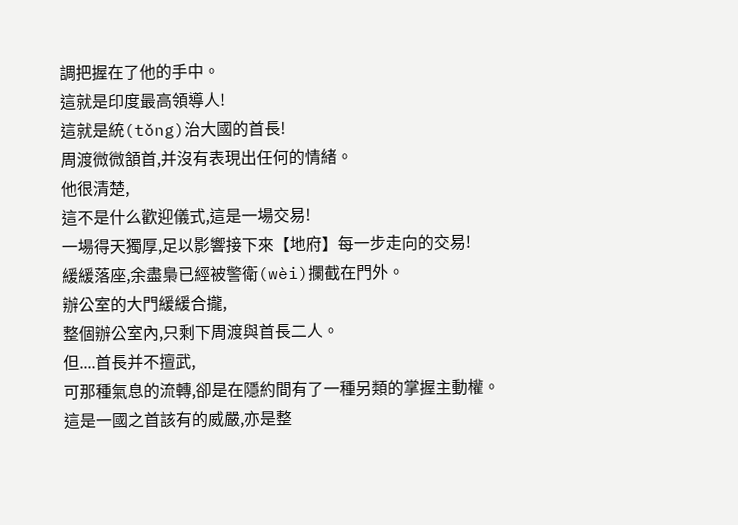調把握在了他的手中。
這就是印度最高領導人!
這就是統(tǒng)治大國的首長!
周渡微微頷首,并沒有表現出任何的情緒。
他很清楚,
這不是什么歡迎儀式,這是一場交易!
一場得天獨厚,足以影響接下來【地府】每一步走向的交易!
緩緩落座,余盡梟已經被警衛(wèi)攔截在門外。
辦公室的大門緩緩合攏,
整個辦公室內,只剩下周渡與首長二人。
但....首長并不擅武,
可那種氣息的流轉,卻是在隱約間有了一種另類的掌握主動權。
這是一國之首該有的威嚴,亦是整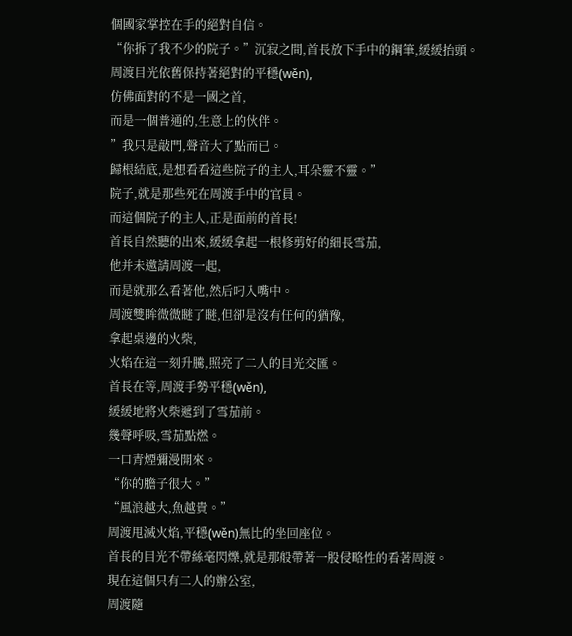個國家掌控在手的絕對自信。
“你拆了我不少的院子。”沉寂之間,首長放下手中的鋼筆,緩緩抬頭。
周渡目光依舊保持著絕對的平穩(wěn),
仿佛面對的不是一國之首,
而是一個普通的,生意上的伙伴。
”我只是敲門,聲音大了點而已。
歸根結底,是想看看這些院子的主人,耳朵靈不靈。”
院子,就是那些死在周渡手中的官員。
而這個院子的主人,正是面前的首長!
首長自然聽的出來,緩緩拿起一根修剪好的細長雪茄,
他并未邀請周渡一起,
而是就那么看著他,然后叼入嘴中。
周渡雙眸微微瞇了瞇,但卻是沒有任何的猶豫,
拿起桌邊的火柴,
火焰在這一刻升騰,照亮了二人的目光交匯。
首長在等,周渡手勢平穩(wěn),
緩緩地將火柴遞到了雪茄前。
幾聲呼吸,雪茄點燃。
一口青煙彌漫開來。
“你的膽子很大。”
“風浪越大,魚越貴。”
周渡甩滅火焰,平穩(wěn)無比的坐回座位。
首長的目光不帶絲毫閃爍,就是那般帶著一股侵略性的看著周渡。
現在這個只有二人的辦公室,
周渡隨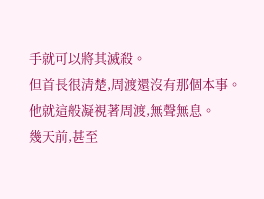手就可以將其滅殺。
但首長很清楚,周渡還沒有那個本事。
他就這般凝視著周渡,無聲無息。
幾天前,甚至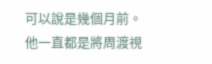可以說是幾個月前。
他一直都是將周渡視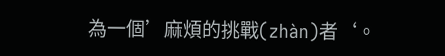為一個’麻煩的挑戰(zhàn)者‘。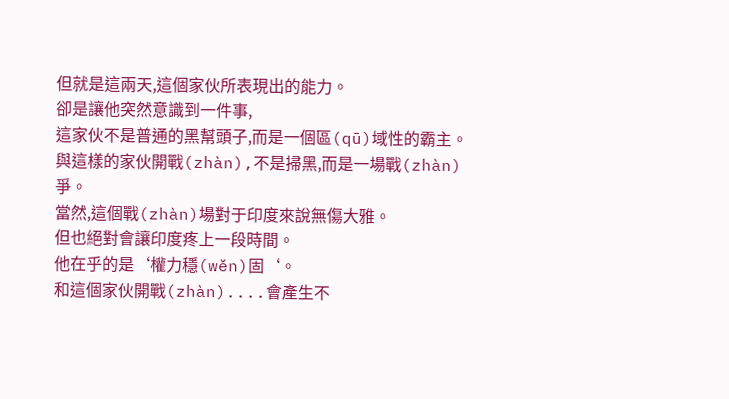但就是這兩天,這個家伙所表現出的能力。
卻是讓他突然意識到一件事,
這家伙不是普通的黑幫頭子,而是一個區(qū)域性的霸主。
與這樣的家伙開戰(zhàn),不是掃黑,而是一場戰(zhàn)爭。
當然,這個戰(zhàn)場對于印度來說無傷大雅。
但也絕對會讓印度疼上一段時間。
他在乎的是‘權力穩(wěn)固‘。
和這個家伙開戰(zhàn)....會產生不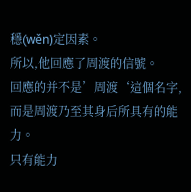穩(wěn)定因素。
所以,他回應了周渡的信號。
回應的并不是’周渡‘這個名字,
而是周渡乃至其身后所具有的能力。
只有能力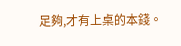足夠,才有上桌的本錢。